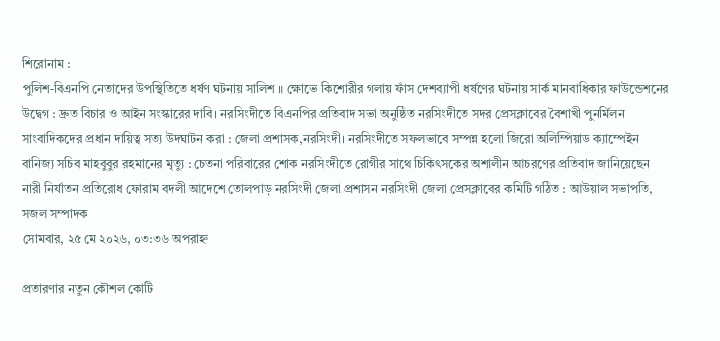শিরোনাম :
পুলিশ-বিএনপি নেতাদের উপস্থিতিতে ধর্ষণ ঘটনায় সালিশ ॥ ক্ষোভে কিশোরীর গলায় ফাঁস দেশব্যাপী ধর্ষণের ঘটনায় সার্ক মানবাধিকার ফাউন্ডেশনের উদ্বেগ : দ্রুত বিচার ও আইন সংস্কারের দাবি। নরসিংদীতে বিএনপির প্রতিবাদ সভা অনুষ্ঠিত নরসিংদীতে সদর প্রেসক্লাবের বৈশাখী পুনর্মিলন সাংবাদিকদের প্রধান দায়িত্ব সত্য উদঘাটন করা : জেলা প্রশাসক,নরসিংদী। নরসিংদীতে সফলভাবে সম্পন্ন হলো জিরো অলিম্পিয়াড ক্যাম্পেইন বানিজ্য সচিব মাহবুবুর রহমানের মৃত্যু : চেতনা পরিবারের শোক নরসিংদীতে রোগীর সাথে চিকিৎসকের অশালীন আচরণের প্রতিবাদ জানিয়েছেন নারী নির্যাতন প্রতিরোধ ফোরাম বদলী আদেশে তোলপাড় নরসিংদী জেলা প্রশাসন নরসিংদী জেলা প্রেসক্লাবের কমিটি গঠিত : আউয়াল সভাপতি, সজল সম্পাদক
সোমবার, ২৫ মে ২০২৬, ০৩:৩৬ অপরাহ্ন

প্রতারণার নতুন কৌশল কোটি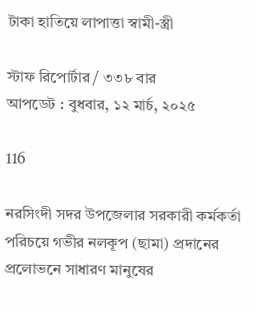টাকা হাতিয়ে লাপাত্তা স্বামী-স্ত্রী

স্টাফ রিপোর্টার / ৩৩৮ বার
আপডেট : বুধবার, ১২ মার্চ, ২০২৫

116

নরসিংদী সদর উপজেলার সরকারী কর্মকর্তা পরিচয়ে গভীর নলকূপ (ছামা) প্রদানের প্রলোভনে সাধারণ মানুষের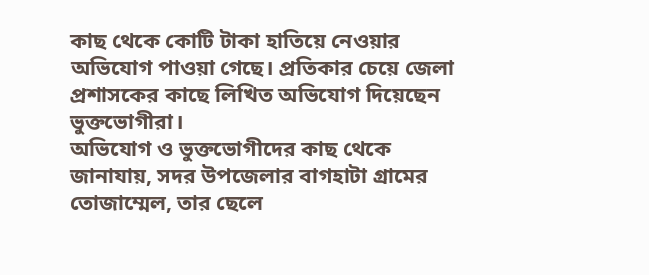কাছ থেকে কোটি টাকা হাতিয়ে নেওয়ার অভিযোগ পাওয়া গেছে। প্রতিকার চেয়ে জেলা প্রশাসকের কাছে লিখিত অভিযোগ দিয়েছেন ভুক্তভোগীরা।
অভিযোগ ও ভুক্তভোগীদের কাছ থেকে জানাযায়, সদর উপজেলার বাগহাটা গ্রামের তোজাম্মেল, তার ছেলে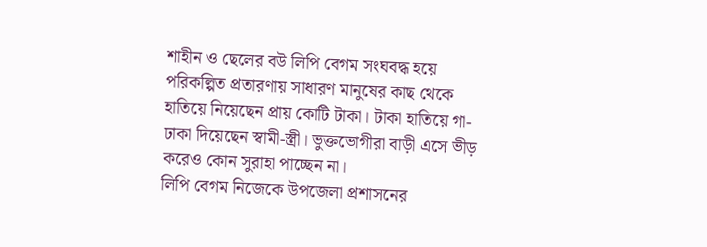শাহীন ও ছেলের বউ লিপি বেগম সংঘবদ্ধ হয়ে পরিকল্পিত প্রতারণায় সাধারণ মানুষের কাছ থেকে হাতিয়ে নিয়েছেন প্রায় কোটি টাকা। টাকা হাতিয়ে গা-ঢাকা দিয়েছেন স্বামী-স্ত্রী। ভুক্তভোগীরা বাড়ী এসে ভীড় করেও কোন সুরাহা পাচ্ছেন না।
লিপি বেগম নিজেকে উপজেলা প্রশাসনের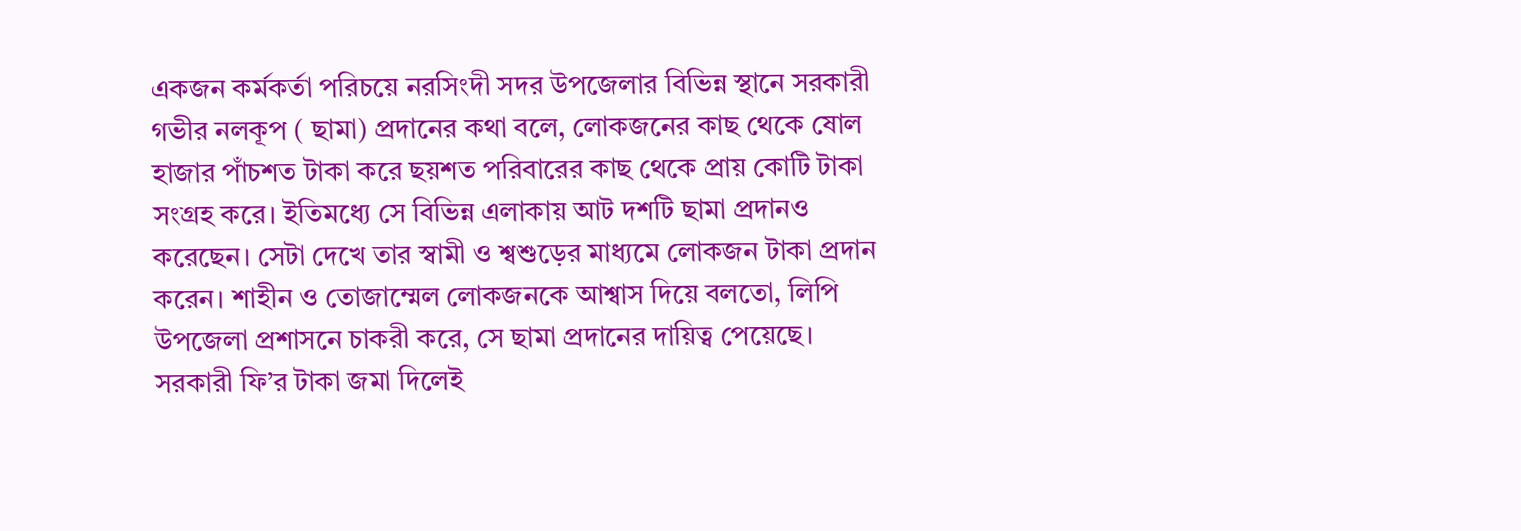একজন কর্মকর্তা পরিচয়ে নরসিংদী সদর উপজেলার বিভিন্ন স্থানে সরকারী গভীর নলকূপ ( ছামা) প্রদানের কথা বলে, লোকজনের কাছ থেকে ষোল হাজার পাঁচশত টাকা করে ছয়শত পরিবারের কাছ থেকে প্রায় কোটি টাকা সংগ্রহ করে। ইতিমধ্যে সে বিভিন্ন এলাকায় আট দশটি ছামা প্রদানও করেছেন। সেটা দেখে তার স্বামী ও শ্বশুড়ের মাধ্যমে লোকজন টাকা প্রদান করেন। শাহীন ও তোজাম্মেল লোকজনকে আশ্বাস দিয়ে বলতো, লিপি উপজেলা প্রশাসনে চাকরী করে, সে ছামা প্রদানের দায়িত্ব পেয়েছে। সরকারী ফি’র টাকা জমা দিলেই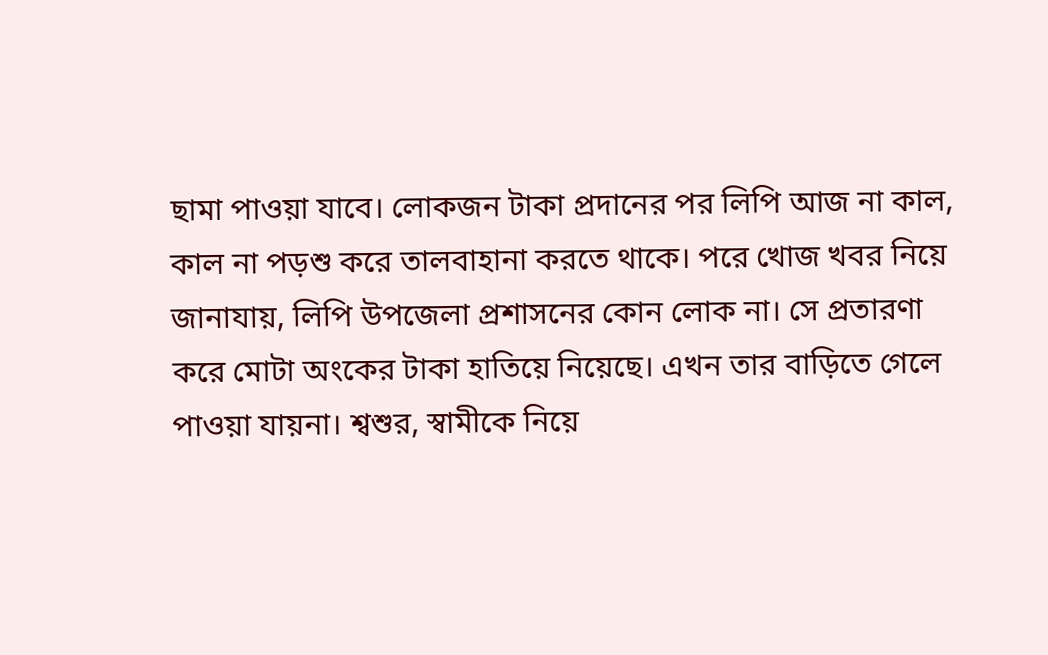ছামা পাওয়া যাবে। লোকজন টাকা প্রদানের পর লিপি আজ না কাল, কাল না পড়শু করে তালবাহানা করতে থাকে। পরে খোজ খবর নিয়ে জানাযায়, লিপি উপজেলা প্রশাসনের কোন লোক না। সে প্রতারণা করে মোটা অংকের টাকা হাতিয়ে নিয়েছে। এখন তার বাড়িতে গেলে পাওয়া যায়না। শ্বশুর, স্বামীকে নিয়ে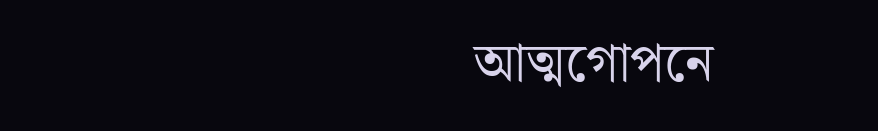আত্মগোপনে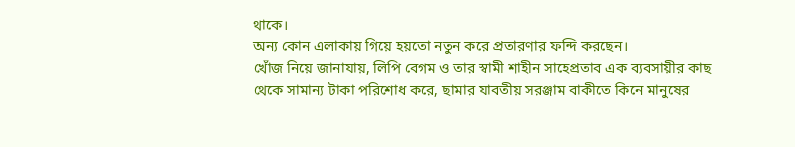থাকে।
অন্য কোন এলাকায় গিয়ে হয়তো নতুন করে প্রতারণার ফন্দি করছেন।
খোঁজ নিয়ে জানাযায়, লিপি বেগম ও তার স্বামী শাহীন সাহেপ্রতাব এক ব্যবসায়ীর কাছ থেকে সামান্য টাকা পরিশোধ করে, ছামার যাবতীয় সরঞ্জাম বাকীতে কিনে মানুষের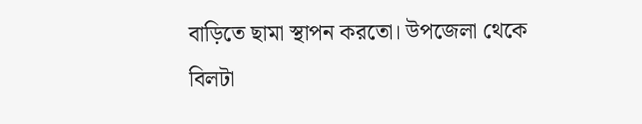বাড়িতে ছামা স্থাপন করতো। উপজেলা থেকে বিলটা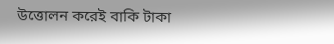উত্তোলন করেই বাকি টাকা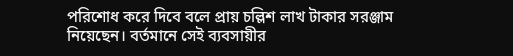পরিশোধ করে দিবে বলে প্রায় চল্লিশ লাখ টাকার সরঞ্জাম নিয়েছেন। বর্তমানে সেই ব্যবসায়ীর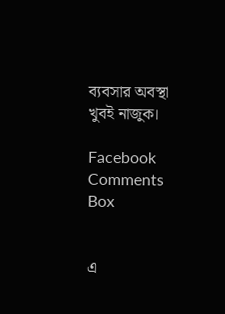ব্যবসার অবস্থা খুবই নাজুক।

Facebook Comments Box


এ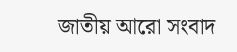জাতীয় আরো সংবাদ